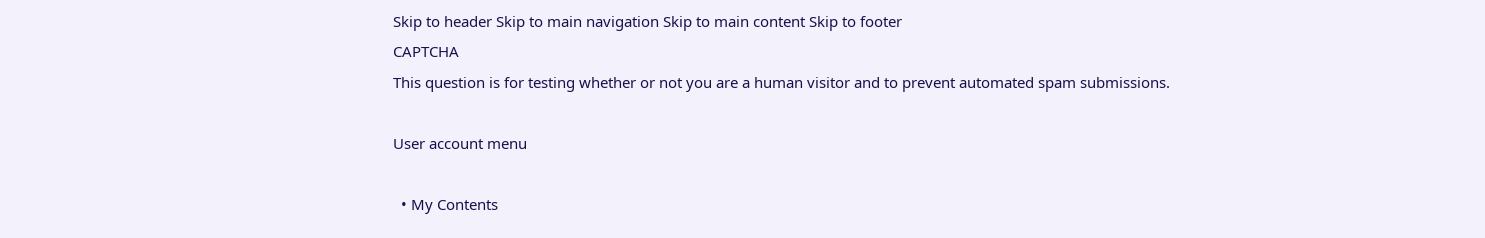Skip to header Skip to main navigation Skip to main content Skip to footer
CAPTCHA
This question is for testing whether or not you are a human visitor and to prevent automated spam submissions.

User account menu

  • My Contents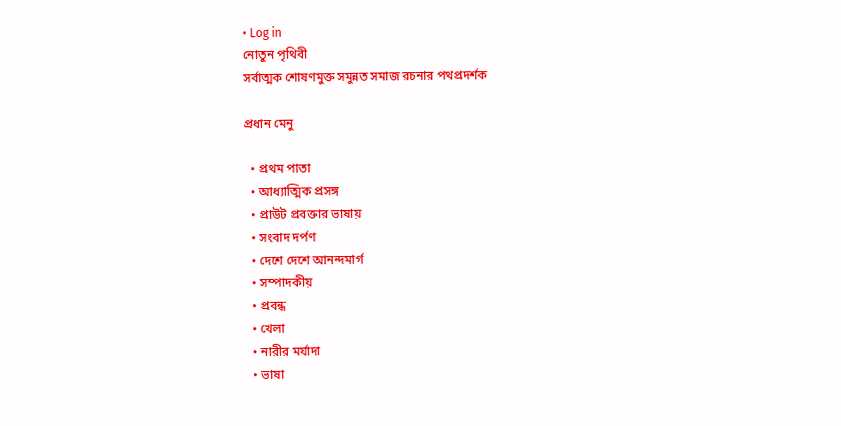• Log in
নোতুন পৃথিবী
সর্বাত্মক শোষণমুক্ত সমুন্নত সমাজ রচনার পথপ্রদর্শক

প্রধান মেনু

  • প্রথম পাতা
  • আধ্যাত্মিক প্রসঙ্গ
  • প্রাউট প্রবক্তার ভাষায়
  • সংবাদ দর্পণ
  • দেশে দেশে আনন্দমার্গ
  • সম্পাদকীয়
  • প্রবন্ধ
  • খেলা
  • নারীর মর্যাদা
  • ভাষা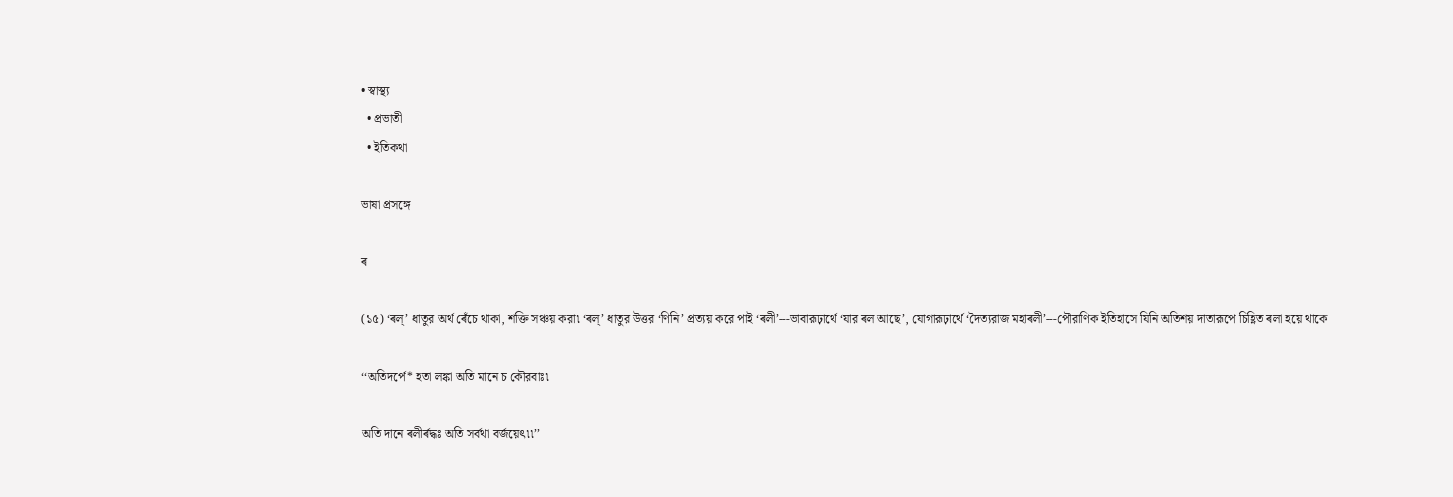• স্বাস্থ্য
  • প্রভাতী
  • ইতিকথা

ভাষা প্রসঙ্গে

ৰ

(১৫) ‘ৰল্‌’ ধাতুর অর্থ ৰেঁচে থাকা, শক্তি সঞ্চয় করা৷ ‘ৰল্‌’ ধাতুর উত্তর ‘ণিনি’ প্রত্যয় করে পাই ‘ৰলী’---ভাবারূঢ়ার্থে ‘যার ৰল আছে’, যোগারূঢ়ার্থে ‘দৈত্যরাজ মহাৰলী’---পৌরাণিক ইতিহাসে যিনি অতিশয় দাতারূপে চিহ্ণিত ৰলা হয়ে থাকে

‘‘অতিদর্পে* হতা লঙ্কা অতি মানে চ কৌরবাঃ৷

অতি দানে ৰলীর্ৰদ্ধঃ অতি সর্বথা বর্জয়েৎ৷৷’’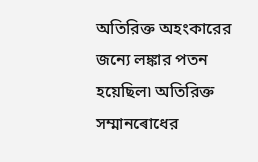অতিরিক্ত অহংকারের জন্যে লঙ্কার পতন হয়েছিল৷ অতিরিক্ত সম্মানৰোধের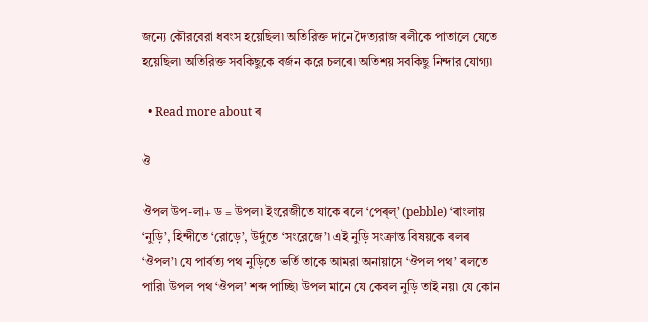জন্যে কৌরবেরা ধবংস হয়েছিল৷ অতিরিক্ত দানে দৈত্যরাজ ৰলীকে পাতালে যেতে হয়েছিল৷ অতিরিক্ত সবকিছুকে বর্জন করে চলৰে৷ অতিশয় সবকিছু নিন্দার যোগ্য৷

  • Read more about ৰ

ঔ

ঔপল উপ-লা+ ড = উপল৷ ইংরেজীতে যাকে ৰলে ‘পেৰ্‌ল্‌’ (pebble) ‘ৰাংলায় ‘নুড়ি’, হিন্দীতে ‘রোড়ে’, উর্দুতে ‘সংরেজে’৷ এই নুড়ি সংক্রান্ত বিষয়কে ৰলৰ ‘ঔপল’৷ যে পার্বত্য পথ নুড়িতে ভর্তি তাকে আমরা অনায়াসে ‘ঔপল পথ’ ৰলতে পারি৷ উপল পথ ‘ঔপল’ শব্দ পাচ্ছি৷ উপল মানে যে কেবল নুড়ি তাই নয়৷ যে কোন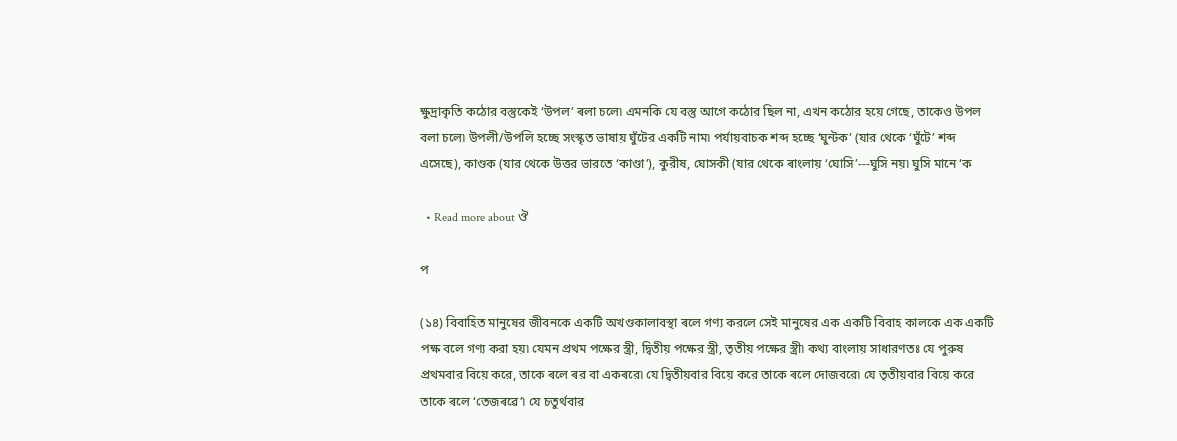ক্ষুদ্রাকৃতি কঠোর বস্তুকেই ‘উপল’ ৰলা চলে৷ এমনকি যে বস্তু আগে কঠোর ছিল না, এখন কঠোর হয়ে গেছে, তাকেও উপল বলা চলে৷ উপলী/উপলি হচ্ছে সংস্কৃত ভাষায় ঘুঁটের একটি নাম৷ পর্যায়বাচক শব্দ হচ্ছে ‘ঘুন্টক’ (যার থেকে ‘ঘুঁটে’ শব্দ এসেছে), কাণ্ডক (যার থেকে উত্তর ভারতে ‘কাণ্ডা’), কুরীষ, ঘোসকী (যার থেকে ৰাংলায় ‘ঘোসি’---ঘুসি নয়৷ ঘুসি মানে ‘ক

  • Read more about ঔ

প

(১৪) বিবাহিত মানুষের জীবনকে একটি অখণ্ডকালাবস্থা ৰলে গণ্য করলে সেই মানুষের এক একটি বিবাহ কালকে এক একটি পক্ষ বলে গণ্য করা হয়৷ যেমন প্রথম পক্ষের স্ত্রী, দ্বিতীয় পক্ষের স্ত্রী, তৃতীয় পক্ষের স্ত্রী৷ কথ্য বাংলায় সাধারণতঃ যে পুরুষ প্রথমবার বিয়ে করে, তাকে ৰলে ৰর বা একৰরে৷ যে দ্বিতীয়বার বিয়ে করে তাকে ৰলে দোজবরে৷ যে তৃতীয়বার বিয়ে করে তাকে ৰলে ‘তেজৰৱে’৷ যে চতুর্থবার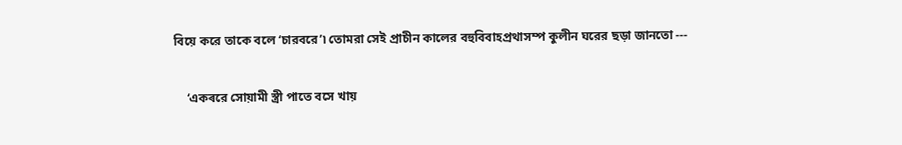বিয়ে করে তাকে বলে ‘চারবরে’৷ তোমরা সেই প্রাচীন কালের বহুবিবাহপ্রথাসম্প কুলীন ঘরের ছড়া জানতো ---

    ‘একৰরে সোয়ামী স্ত্রী পাতে বসে খায়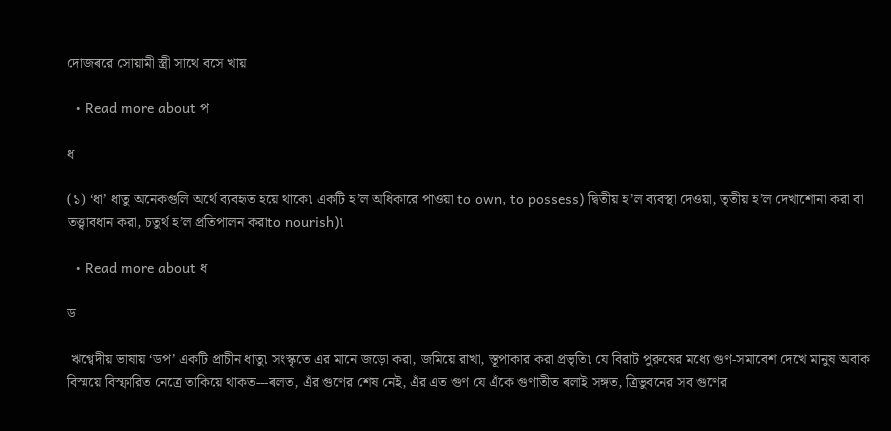দোজৰরে সোয়ামী স্ত্রী সাথে বসে খায়

  • Read more about প

ধ

(১) ‘ধা’ ধাতু অনেকগুলি অর্থে ব্যবহৃত হয়ে থাকে৷ একটি হ’ল অধিকারে পাওয়া to own, to possess) দ্বিতীয় হ’ল ব্যবস্থা দেওয়া, তৃতীয় হ’ল দেখাশোনা করা বা তত্ত্বাবধান করা, চতুর্থ হ’ল প্রতিপালন করাto nourish)৷

  • Read more about ধ

ড

 ঋগ্বেদীয় ভাষায় ‘ডপ’ একটি প্রাচীন ধাতু৷ সংস্কৃতে এর মানে জড়ো করা, জমিয়ে রাখা, স্তূপাকার করা প্রভৃতি৷ যে বিরাট পুরুষের মধ্যে গুণ-সমাবেশ দেখে মানুষ অবাক বিস্ময়ে বিস্ফারিত নেত্রে তাকিয়ে থাকত---ৰলত, এঁর গুণের শেষ নেই, এঁর এত গুণ যে এঁকে গুণাতীত ৰলাই সঙ্গত, ত্রিভুবনের সব গুণের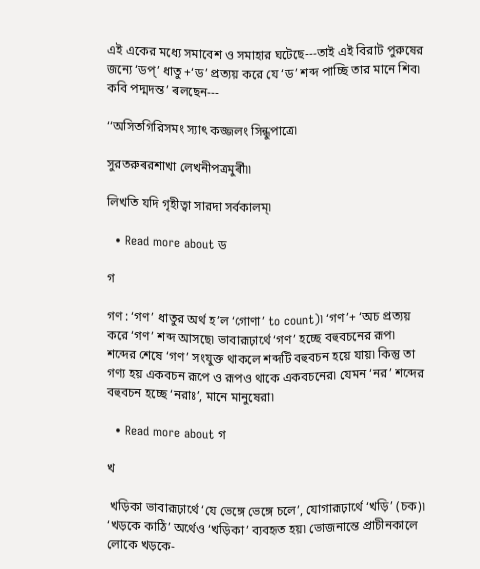এই একের মধ্যে সমাবেশ ও সমাহার ঘটেছে---তাই এই বিরাট পুরুষের জন্যে ‘ডপ্‌’ ধাতু +‘ড’ প্রত্যয় করে যে ‘ড’ শব্দ পাচ্ছি তার মানে শিব৷ কবি পদ্মদন্ত’ ৰলছেন---

‘‘অসিতগিরিসমং স্যাৎ কজ্জলং সিন্ধুপাত্রে৷

সুরতরুৰরশাখা লেখনীপত্রমুর্ৰী৷৷

লিখতি যদি গৃহীত্বা সারদা সর্বকালম্‌৷

  • Read more about ড

গ

গণ : ‘গণ’ ধাতুর অর্থ হ’ল ‘গোণা’ to count)৷ ‘গণ’+ ‘অচ প্রত্যয় করে ‘গণ’ শব্দ আসছে৷ ভাবারূঢ়ার্থে ‘গণ’ হচ্ছে বহুবচনের রূপ৷ শব্দের শেষে ‘গণ’ সংযুক্ত থাকলে শব্দটি বহুবচন হয়ে যায়৷ কিন্তু তা গণ্য হয় একবচন রূপে ও রূপও থাকে একবচনের৷ যেমন ‘নর’ শব্দের বহুবচন হচ্ছে ‘নরাঃ’, মানে মানুষেরা৷

  • Read more about গ

খ

 খড়িকা ভাবারূঢ়ার্থে ‘যে ভেঙ্গে ভেঙ্গে চলে’, যোগারূঢ়ার্থে ‘খড়ি’ (চক)৷ ‘খড়কে কাঠি’ অর্থেও ‘খড়িকা’ ব্যবহৃত হয়৷ ভোজনান্তে প্রাচীনকালে লোকে খড়কে-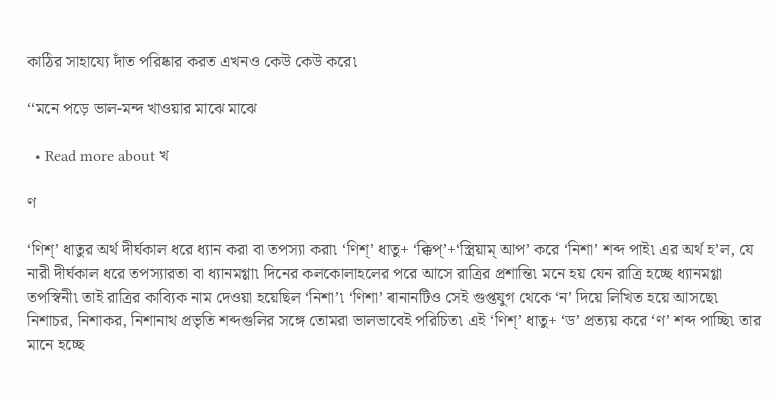কাঠির সাহায্যে দাঁত পরিষ্কার করত এখনও কেউ কেউ করে৷

‘‘মনে পড়ে ভাল-মন্দ খাওয়ার মাঝে মাঝে

  • Read more about খ

ণ

‘ণিশ্‌’ ধাতুর অর্থ দীর্ঘকাল ধরে ধ্যান করা বা তপস্যা করা৷ ‘ণিশ্‌’ ধাতু+ ‘ক্কিপ্‌’+‘স্ত্রিয়াম্‌ আপ’ করে ‘নিশা’ শব্দ পাই৷ এর অর্থ হ’ল, যে নারী দীর্ঘকাল ধরে তপস্যারতা বা ধ্যানমগ্ণা৷ দিনের কলকোলাহলের পরে আসে রাত্রির প্রশান্তি৷ মনে হয় যেন রাত্রি হচ্ছে ধ্যানমগ্ণা তপস্বিনী৷ তাই রাত্রির কাব্যিক নাম দেওয়া হয়েছিল ‘নিশা’৷ ‘ণিশা’ ৰানানটিও সেই গুপ্তযুগ থেকে ‘ন’ দিয়ে লিখিত হয়ে আসছে৷ নিশাচর, নিশাকর, নিশানাথ প্রভৃতি শব্দগুলির সঙ্গে তোমরা ভালভাবেই পরিচিত৷ এই ‘ণিশ্‌’ ধাতু+ ‘ড’ প্রত্যয় করে ‘ণ’ শব্দ পাচ্ছি৷ তার মানে হচ্ছে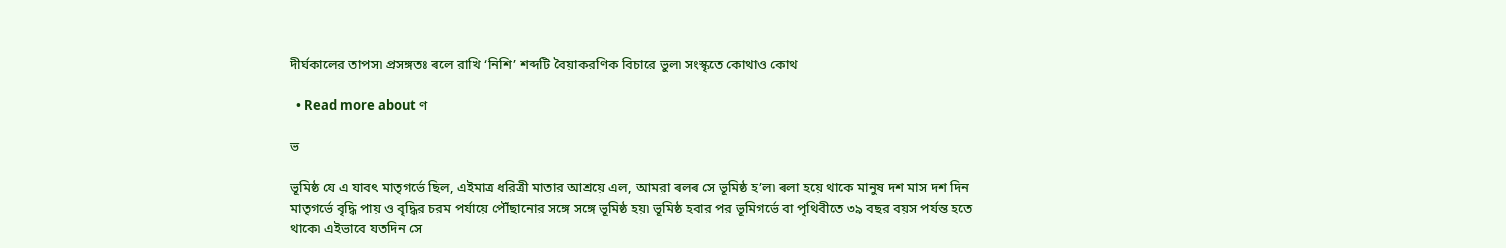দীর্ঘকালের তাপস৷ প্রসঙ্গতঃ ৰলে রাখি ‘নিশি’ শব্দটি বৈয়াকরণিক বিচারে ভুল৷ সংস্কৃতে কোথাও কোথ

  • Read more about ণ

ভ

ভূমিষ্ঠ যে এ যাবৎ মাতৃগর্ভে ছিল, এইমাত্র ধরিত্রী মাতার আশ্রয়ে এল, আমরা ৰলৰ সে ভূমিষ্ঠ হ’ল৷ ৰলা হয়ে থাকে মানুষ দশ মাস দশ দিন মাতৃগর্ভে বৃদ্ধি পায় ও বৃদ্ধির চরম পর্যায়ে পৌঁছানোর সঙ্গে সঙ্গে ভূমিষ্ঠ হয়৷ ভূমিষ্ঠ হবার পর ভূমিগর্ভে বা পৃথিবীতে ৩৯ বছর বয়স পর্যন্ত হতে থাকে৷ এইভাবে যতদিন সে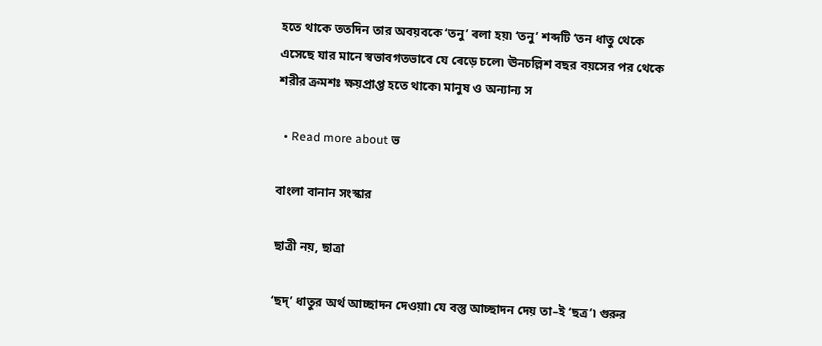হতে থাকে ততদিন তার অবয়বকে ‘তনু’ ৰলা হয়৷ ‘তনু’ শব্দটি ‘তন ধাতু থেকে এসেছে যার মানে স্বভাবগতভাবে যে ৰেড়ে চলে৷ ঊনচল্লিশ বছর বয়সের পর থেকে শরীর ক্রমশঃ ক্ষয়প্রাপ্ত হতে থাকে৷ মানুষ ও অন্যান্য স

  • Read more about ভ

বাংলা বানান সংস্কার

ছাত্রী নয়, ছাত্রা

‘ছদ্’ ধাতুর অর্থ আচ্ছাদন দেওয়া৷ যে বস্তু আচ্ছাদন দেয় তা–ই ‘ছত্র’৷ গুরুর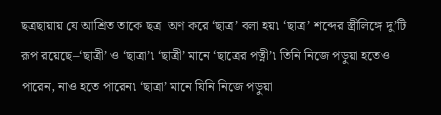ছত্রছায়ায় যে আশ্রিত তাকে ছত্র  অণ করে ‘ছাত্র’ বলা হয়৷ ‘ছাত্র’ শব্দের স্ত্রীলিঙ্গে দু’টি রূপ রয়েছে–‘ছাত্রী’ ও ‘ছাত্রা’৷ ‘ছাত্রী’ মানে ‘ছাত্রের পত্নী’৷ তিনি নিজে পড়ুয়া হতেও পারেন, নাও হতে পারেন৷ ‘ছাত্রা’ মানে যিনি নিজে পড়ুয়া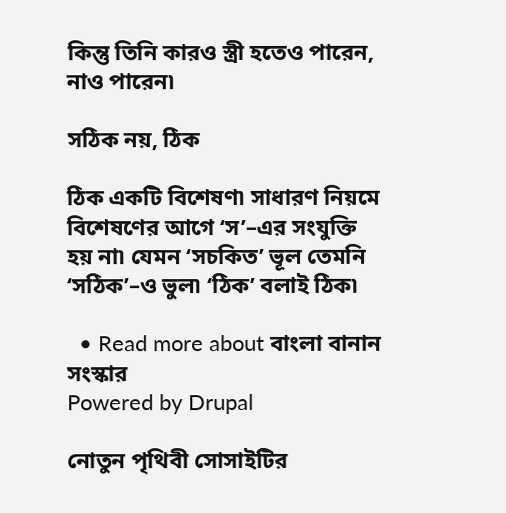কিন্তু তিনি কারও স্ত্রী হতেও পারেন, নাও পারেন৷

সঠিক নয়, ঠিক

ঠিক একটি বিশেষণ৷ সাধারণ নিয়মে বিশেষণের আগে ‘স’–এর সংযুক্তি হয় না৷ যেমন ‘সচকিত’ ভূল তেমনি ‘সঠিক’–ও ভুল৷ ‘ঠিক’ বলাই ঠিক৷

  • Read more about বাংলা বানান সংস্কার
Powered by Drupal

নোতুন পৃথিবী সোসাইটির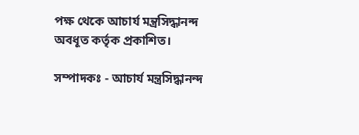পক্ষ থেকে আচার্য মন্ত্রসিদ্ধানন্দ অবধূত কর্তৃক প্রকাশিত।

সম্পাদকঃ - আচার্য মন্ত্রসিদ্ধানন্দ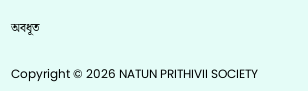অবধূত

Copyright © 2026 NATUN PRITHIVII SOCIETY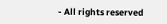- All rights reserved